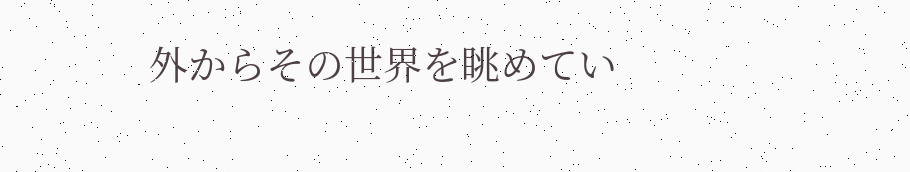外からその世界を眺めてい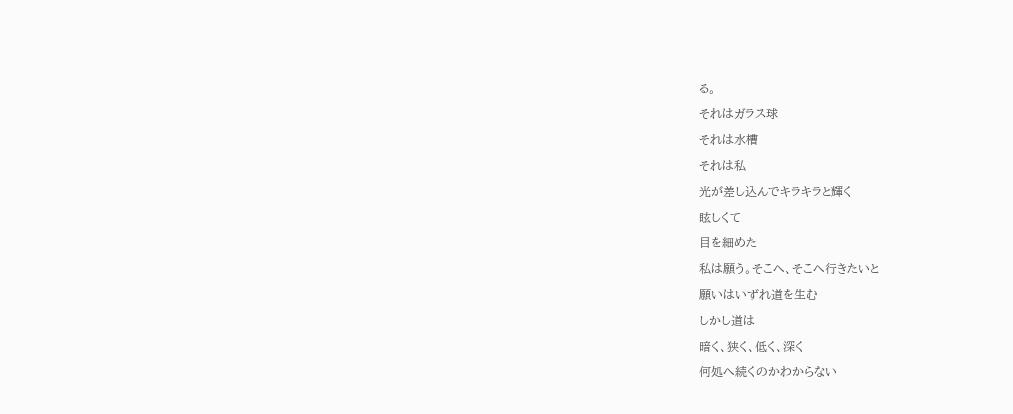る。
それはガラス球
それは水槽
それは私
光が差し込んでキラキラと輝く
眩しくて
目を細めた
私は願う。そこへ、そこへ行きたいと
願いはいずれ道を生む
しかし道は
暗く、狭く、低く、深く
何処へ続くのかわからない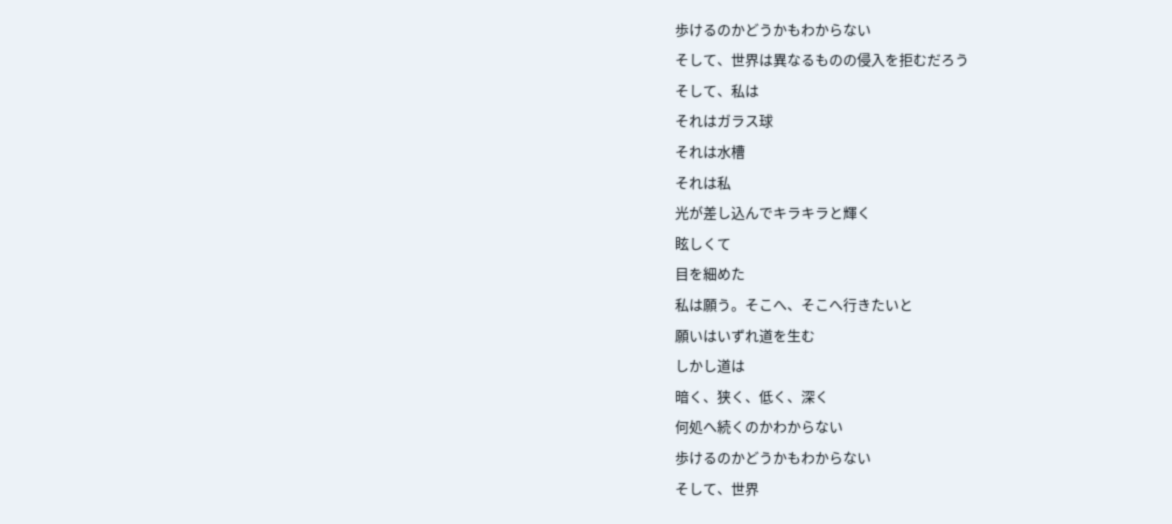歩けるのかどうかもわからない
そして、世界は異なるものの侵入を拒むだろう
そして、私は
それはガラス球
それは水槽
それは私
光が差し込んでキラキラと輝く
眩しくて
目を細めた
私は願う。そこへ、そこへ行きたいと
願いはいずれ道を生む
しかし道は
暗く、狭く、低く、深く
何処へ続くのかわからない
歩けるのかどうかもわからない
そして、世界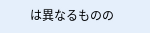は異なるものの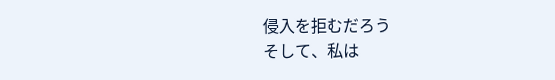侵入を拒むだろう
そして、私は